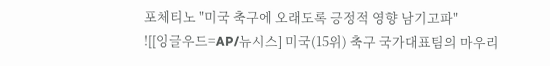포체티노 "미국 축구에 오래도록 긍정적 영향 남기고파"
![[잉글우드=AP/뉴시스] 미국(15위) 축구 국가대표팀의 마우리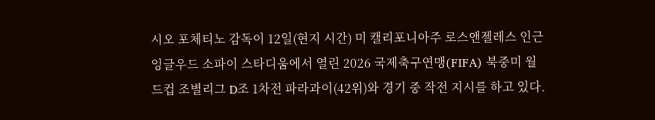시오 포체티노 감독이 12일(현지 시간) 미 캘리포니아주 로스앤젤레스 인근 잉글우드 소파이 스타디움에서 열린 2026 국제축구연맹(FIFA) 북중미 월드컵 조별리그 D조 1차전 파라과이(42위)와 경기 중 작전 지시를 하고 있다.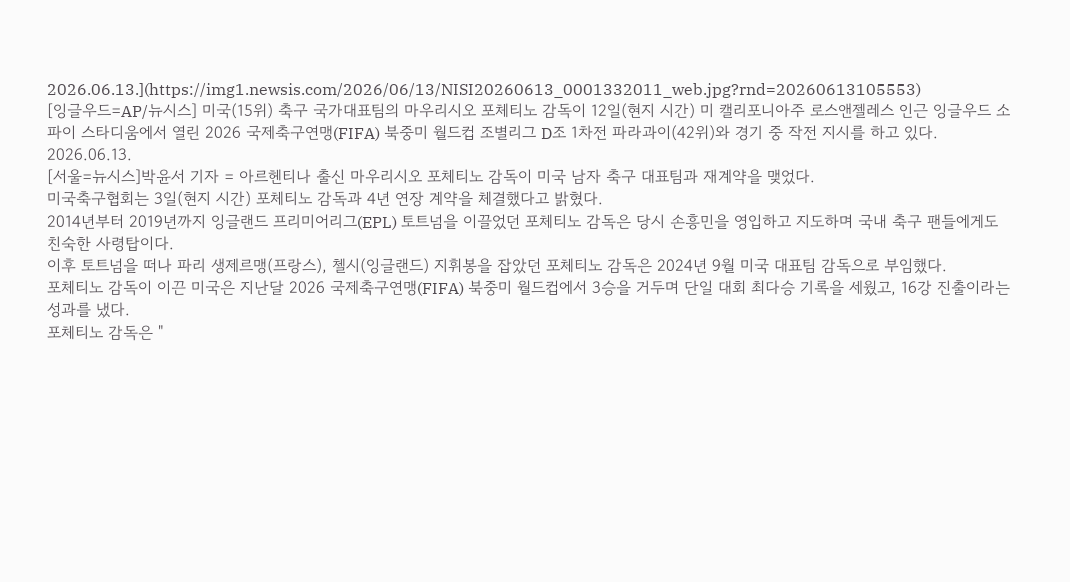2026.06.13.](https://img1.newsis.com/2026/06/13/NISI20260613_0001332011_web.jpg?rnd=20260613105553)
[잉글우드=AP/뉴시스] 미국(15위) 축구 국가대표팀의 마우리시오 포체티노 감독이 12일(현지 시간) 미 캘리포니아주 로스앤젤레스 인근 잉글우드 소파이 스타디움에서 열린 2026 국제축구연맹(FIFA) 북중미 월드컵 조별리그 D조 1차전 파라과이(42위)와 경기 중 작전 지시를 하고 있다. 2026.06.13.
[서울=뉴시스]박윤서 기자 = 아르헨티나 출신 마우리시오 포체티노 감독이 미국 남자 축구 대표팀과 재계약을 맺었다.
미국축구협회는 3일(현지 시간) 포체티노 감독과 4년 연장 계약을 체결했다고 밝혔다.
2014년부터 2019년까지 잉글랜드 프리미어리그(EPL) 토트넘을 이끌었던 포체티노 감독은 당시 손흥민을 영입하고 지도하며 국내 축구 팬들에게도 친숙한 사령탑이다.
이후 토트넘을 떠나 파리 생제르맹(프랑스), 첼시(잉글랜드) 지휘봉을 잡았던 포체티노 감독은 2024년 9월 미국 대표팀 감독으로 부임했다.
포체티노 감독이 이끈 미국은 지난달 2026 국제축구연맹(FIFA) 북중미 월드컵에서 3승을 거두며 단일 대회 최다승 기록을 세웠고, 16강 진출이라는 성과를 냈다.
포체티노 감독은 "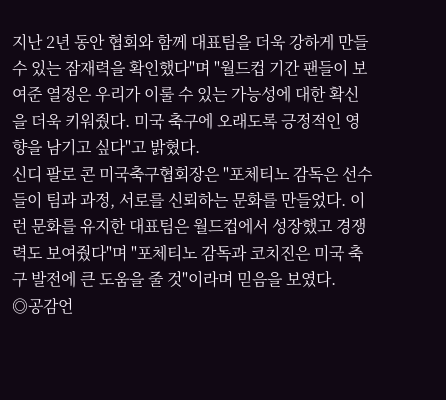지난 2년 동안 협회와 함께 대표팀을 더욱 강하게 만들 수 있는 잠재력을 확인했다"며 "월드컵 기간 팬들이 보여준 열정은 우리가 이룰 수 있는 가능성에 대한 확신을 더욱 키워줬다. 미국 축구에 오래도록 긍정적인 영향을 남기고 싶다"고 밝혔다.
신디 팔로 콘 미국축구협회장은 "포체티노 감독은 선수들이 팀과 과정, 서로를 신뢰하는 문화를 만들었다. 이런 문화를 유지한 대표팀은 월드컵에서 성장했고 경쟁력도 보여줬다"며 "포체티노 감독과 코치진은 미국 축구 발전에 큰 도움을 줄 것"이라며 믿음을 보였다.
◎공감언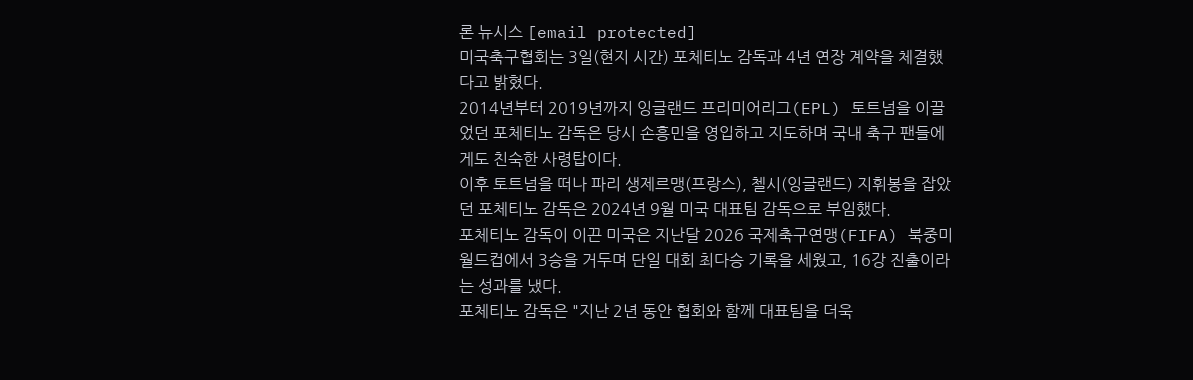론 뉴시스 [email protected]
미국축구협회는 3일(현지 시간) 포체티노 감독과 4년 연장 계약을 체결했다고 밝혔다.
2014년부터 2019년까지 잉글랜드 프리미어리그(EPL) 토트넘을 이끌었던 포체티노 감독은 당시 손흥민을 영입하고 지도하며 국내 축구 팬들에게도 친숙한 사령탑이다.
이후 토트넘을 떠나 파리 생제르맹(프랑스), 첼시(잉글랜드) 지휘봉을 잡았던 포체티노 감독은 2024년 9월 미국 대표팀 감독으로 부임했다.
포체티노 감독이 이끈 미국은 지난달 2026 국제축구연맹(FIFA) 북중미 월드컵에서 3승을 거두며 단일 대회 최다승 기록을 세웠고, 16강 진출이라는 성과를 냈다.
포체티노 감독은 "지난 2년 동안 협회와 함께 대표팀을 더욱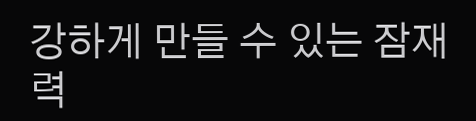강하게 만들 수 있는 잠재력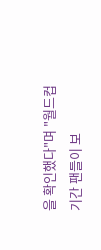을 확인했다"며 "월드컵 기간 팬들이 보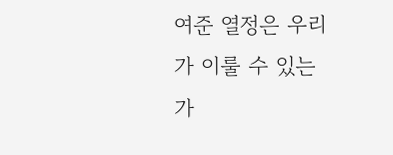여준 열정은 우리가 이룰 수 있는 가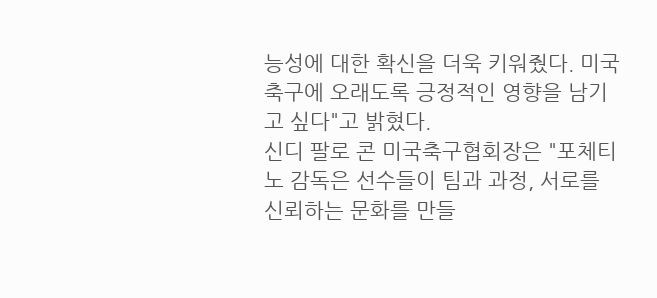능성에 대한 확신을 더욱 키워줬다. 미국 축구에 오래도록 긍정적인 영향을 남기고 싶다"고 밝혔다.
신디 팔로 콘 미국축구협회장은 "포체티노 감독은 선수들이 팀과 과정, 서로를 신뢰하는 문화를 만들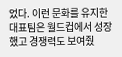었다. 이런 문화를 유지한 대표팀은 월드컵에서 성장했고 경쟁력도 보여줬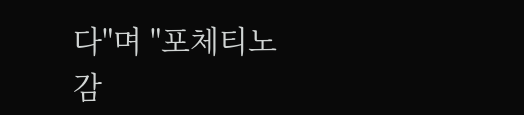다"며 "포체티노 감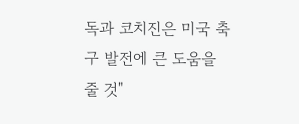독과 코치진은 미국 축구 발전에 큰 도움을 줄 것"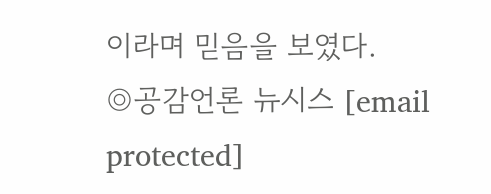이라며 믿음을 보였다.
◎공감언론 뉴시스 [email protected]